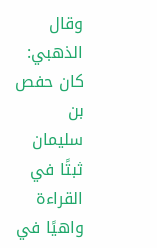وقال الذهبي: كان حفص بن سليمان ثبتًا في القراءة واهيًا في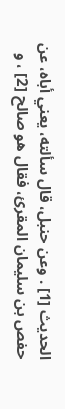الحديث [1] . وعن حنبل، قال سألته، يعني أباه، عن حفص بن سليمان المقرئ، فقال هو صالح [2] ، و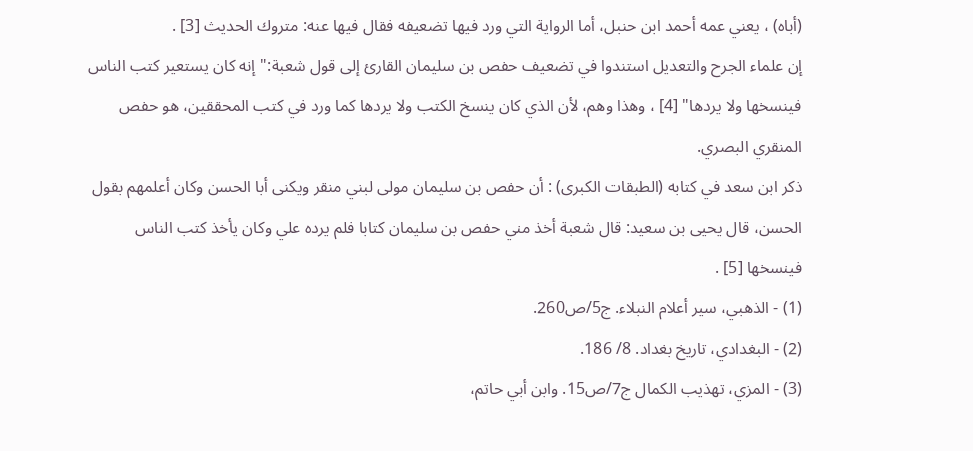(أباه) ، يعني عمه أحمد ابن حنبل، أما الرواية التي ورد فيها تضعيفه فقال فيها عنه: متروك الحديث [3] .
إن علماء الجرح والتعديل استندوا في تضعيف حفص بن سليمان القارئ إلى قول شعبة:"إنه كان يستعير كتب الناس فينسخها ولا يردها" [4] ، وهذا وهم، لأن الذي كان ينسخ الكتب ولا يردها كما ورد في كتب المحققين، هو حفص المنقري البصري.
ذكر ابن سعد في كتابه (الطبقات الكبرى) : أن حفص بن سليمان مولى لبني منقر ويكنى أبا الحسن وكان أعلمهم بقول الحسن، قال يحيى بن سعيد: قال شعبة أخذ مني حفص بن سليمان كتابا فلم يرده علي وكان يأخذ كتب الناس فينسخها [5] .
(1) - الذهبي، سير أعلام النبلاء. ج5/ص260.
(2) - البغدادي، تاريخ بغداد. 8/ 186.
(3) - المزي، تهذيب الكمال ج7/ص15. وابن أبي حاتم،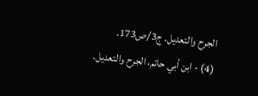الجرح والتعديل. ج3/ص173.
(4) - ابن أبي حاتم، الجرح والتعديل.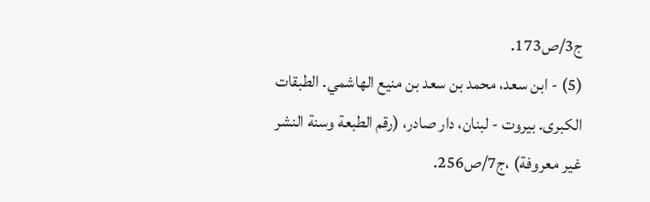ج3/ص173.
(5) - ابن سعد، محمد بن سعد بن منيع الهاشمي. الطبقات الكبرى. بيروت - لبنان، دار صادر، (رقم الطبعة وسنة النشر غير معروفة) ،ج7/ص256.